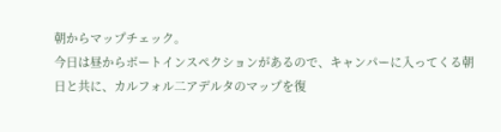朝からマップチェック。
今日は昼からボートインスペクションがあるので、キャンパーに入ってくる朝日と共に、カルフォル二アデルタのマップを復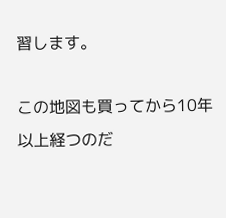習します。

この地図も買ってから10年以上経つのだ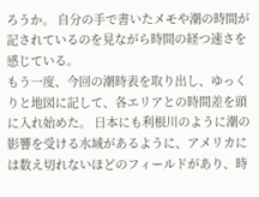ろうか。 自分の手で書いたメモや潮の時間が記されているのを見ながら時間の経つ速さを感じている。
もう一度、今回の潮時表を取り出し、ゆっくりと地図に記して、各エリアとの時間差を頭に入れ始めた。 日本にも利根川のように潮の影響を受ける水域があるように、アメリカには数え切れないほどのフィールドがあり、時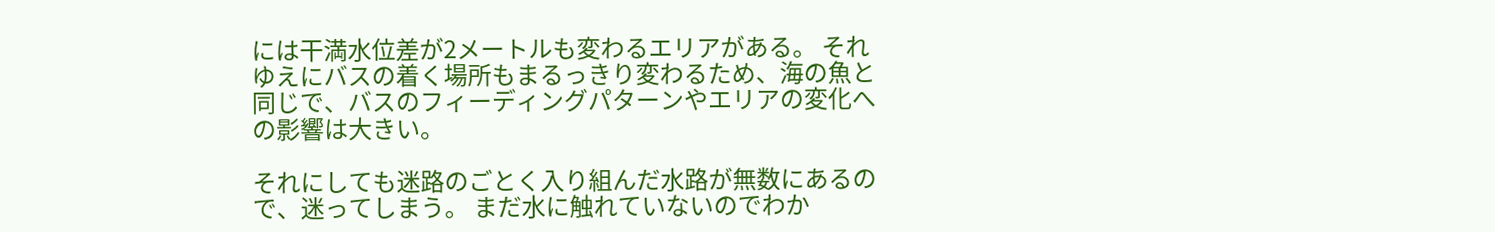には干満水位差が2メートルも変わるエリアがある。 それゆえにバスの着く場所もまるっきり変わるため、海の魚と同じで、バスのフィーディングパターンやエリアの変化への影響は大きい。

それにしても迷路のごとく入り組んだ水路が無数にあるので、迷ってしまう。 まだ水に触れていないのでわか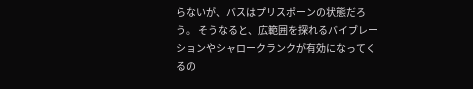らないが、バスはプリスポーンの状態だろう。 そうなると、広範囲を探れるバイブレーションやシャロークランクが有効になってくるの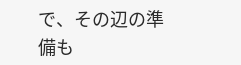で、その辺の準備も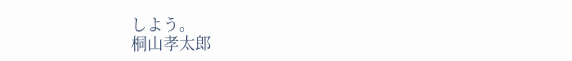しよう。
桐山孝太郎